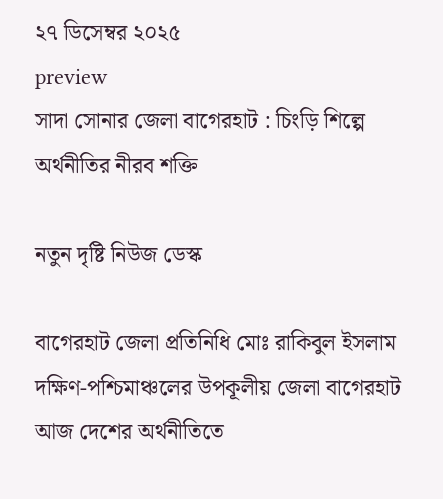২৭ ডিসেম্বর ২০২৫
preview
সাদা সোনার জেলা বাগেরহাট : চিংড়ি শিল্পে অর্থনীতির নীরব শক্তি

নতুন দৃষ্টি নিউজ ডেস্ক

বাগেরহাট জেলা প্রতিনিধি মোঃ রাকিবুল ইসলাম  দক্ষিণ-পশ্চিমাঞ্চলের উপকূলীয় জেলা বাগেরহাট আজ দেশের অর্থনীতিতে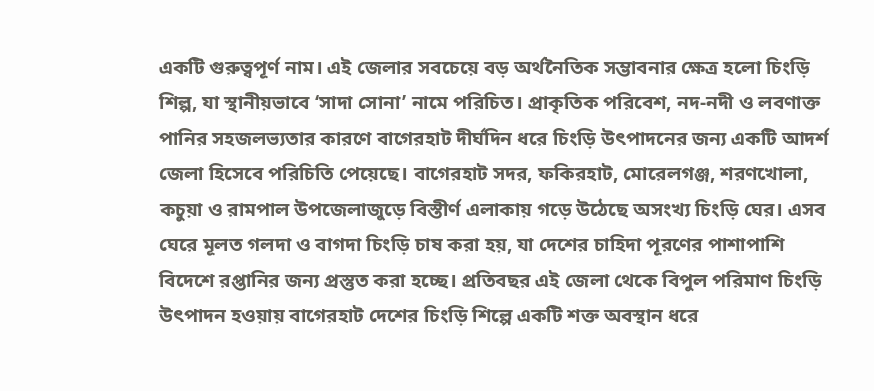একটি গুরুত্বপূর্ণ নাম। এই জেলার সবচেয়ে বড় অর্থনৈতিক সম্ভাবনার ক্ষেত্র হলো চিংড়ি শিল্প, যা স্থানীয়ভাবে ‘সাদা সোনা’ নামে পরিচিত। প্রাকৃতিক পরিবেশ, নদ-নদী ও লবণাক্ত পানির সহজলভ্যতার কারণে বাগেরহাট দীর্ঘদিন ধরে চিংড়ি উৎপাদনের জন্য একটি আদর্শ জেলা হিসেবে পরিচিতি পেয়েছে। বাগেরহাট সদর, ফকিরহাট, মোরেলগঞ্জ, শরণখোলা, কচুয়া ও রামপাল উপজেলাজুড়ে বিস্তীর্ণ এলাকায় গড়ে উঠেছে অসংখ্য চিংড়ি ঘের। এসব ঘেরে মূলত গলদা ও বাগদা চিংড়ি চাষ করা হয়, যা দেশের চাহিদা পূরণের পাশাপাশি বিদেশে রপ্তানির জন্য প্রস্তুত করা হচ্ছে। প্রতিবছর এই জেলা থেকে বিপুল পরিমাণ চিংড়ি উৎপাদন হওয়ায় বাগেরহাট দেশের চিংড়ি শিল্পে একটি শক্ত অবস্থান ধরে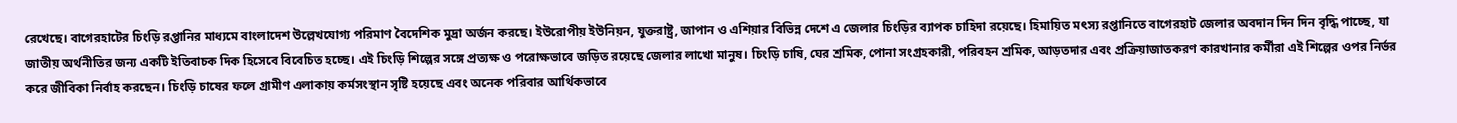রেখেছে। বাগেরহাটের চিংড়ি রপ্তানির মাধ্যমে বাংলাদেশ উল্লেখযোগ্য পরিমাণ বৈদেশিক মুদ্রা অর্জন করছে। ইউরোপীয় ইউনিয়ন, যুক্তরাষ্ট্র, জাপান ও এশিয়ার বিভিন্ন দেশে এ জেলার চিংড়ির ব্যাপক চাহিদা রয়েছে। হিমায়িত মৎস্য রপ্তানিতে বাগেরহাট জেলার অবদান দিন দিন বৃদ্ধি পাচ্ছে, যা জাতীয় অর্থনীতির জন্য একটি ইতিবাচক দিক হিসেবে বিবেচিত হচ্ছে। এই চিংড়ি শিল্পের সঙ্গে প্রত্যক্ষ ও পরোক্ষভাবে জড়িত রয়েছে জেলার লাখো মানুষ। চিংড়ি চাষি, ঘের শ্রমিক, পোনা সংগ্রহকারী, পরিবহন শ্রমিক, আড়তদার এবং প্রক্রিয়াজাতকরণ কারখানার কর্মীরা এই শিল্পের ওপর নির্ভর করে জীবিকা নির্বাহ করছেন। চিংড়ি চাষের ফলে গ্রামীণ এলাকায় কর্মসংস্থান সৃষ্টি হয়েছে এবং অনেক পরিবার আর্থিকভাবে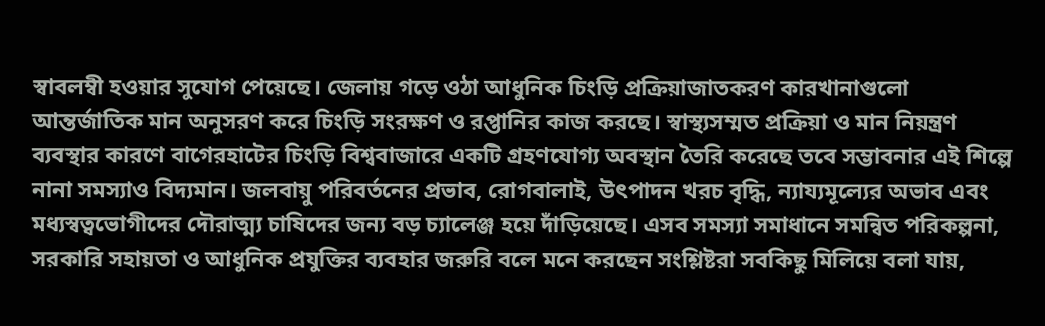স্বাবলম্বী হওয়ার সুযোগ পেয়েছে। জেলায় গড়ে ওঠা আধুনিক চিংড়ি প্রক্রিয়াজাতকরণ কারখানাগুলো আন্তর্জাতিক মান অনুসরণ করে চিংড়ি সংরক্ষণ ও রপ্তানির কাজ করছে। স্বাস্থ্যসম্মত প্রক্রিয়া ও মান নিয়ন্ত্রণ ব্যবস্থার কারণে বাগেরহাটের চিংড়ি বিশ্ববাজারে একটি গ্রহণযোগ্য অবস্থান তৈরি করেছে তবে সম্ভাবনার এই শিল্পে নানা সমস্যাও বিদ্যমান। জলবায়ু পরিবর্তনের প্রভাব, রোগবালাই, উৎপাদন খরচ বৃদ্ধি, ন্যায্যমূল্যের অভাব এবং মধ্যস্বত্বভোগীদের দৌরাত্ম্য চাষিদের জন্য বড় চ্যালেঞ্জ হয়ে দাঁড়িয়েছে। এসব সমস্যা সমাধানে সমন্বিত পরিকল্পনা, সরকারি সহায়তা ও আধুনিক প্রযুক্তির ব্যবহার জরুরি বলে মনে করছেন সংশ্লিষ্টরা সবকিছু মিলিয়ে বলা যায়,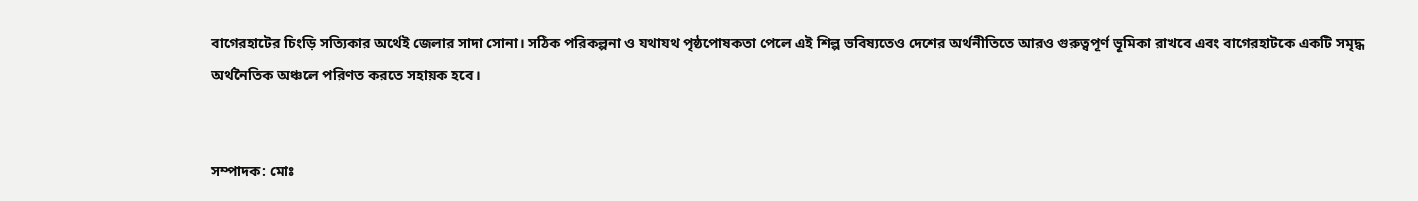বাগেরহাটের চিংড়ি সত্যিকার অর্থেই জেলার সাদা সোনা। সঠিক পরিকল্পনা ও যথাযথ পৃষ্ঠপোষকতা পেলে এই শিল্প ভবিষ্যতেও দেশের অর্থনীতিতে আরও গুরুত্বপূর্ণ ভূমিকা রাখবে এবং বাগেরহাটকে একটি সমৃদ্ধ অর্থনৈতিক অঞ্চলে পরিণত করতে সহায়ক হবে।


সম্পাদক: মোঃ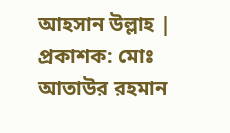আহসান উল্লাহ | প্রকাশক: মোঃ আতাউর রহমান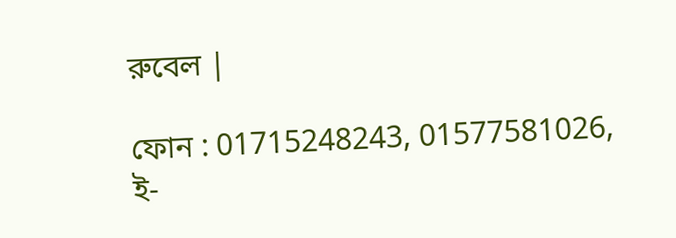রুবেল |

ফোন : 01715248243, 01577581026, ই-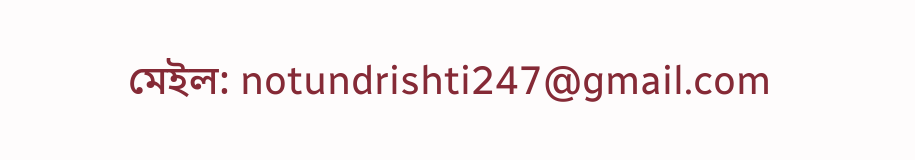মেইল: notundrishti247@gmail.com